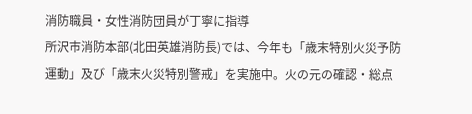消防職員・女性消防団員が丁寧に指導
所沢市消防本部(北田英雄消防長)では、今年も「歳末特別火災予防運動」及び「歳末火災特別警戒」を実施中。火の元の確認・総点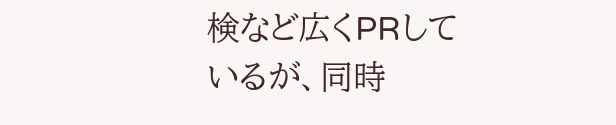検など広くPRしているが、同時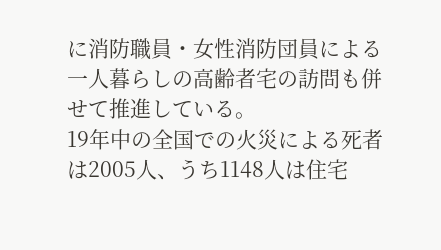に消防職員・女性消防団員による一人暮らしの高齢者宅の訪問も併せて推進している。
19年中の全国での火災による死者は2005人、うち1148人は住宅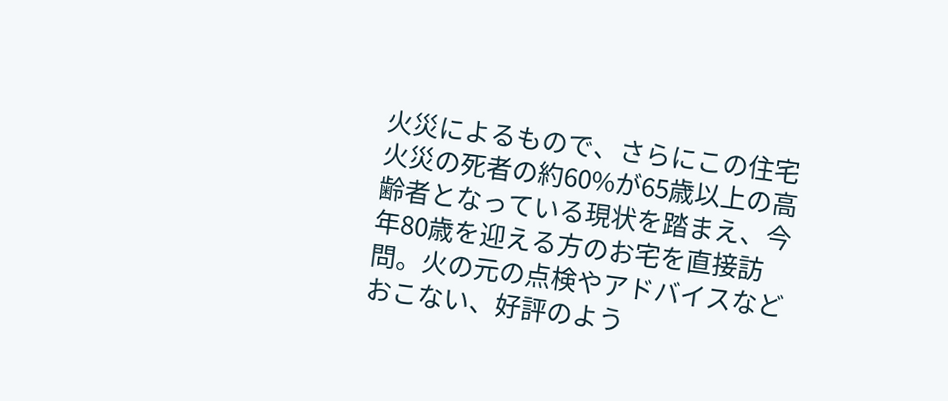火災によるもので、さらにこの住宅火災の死者の約60%が65歳以上の高齢者となっている現状を踏まえ、今年80歳を迎える方のお宅を直接訪問。火の元の点検やアドバイスなどおこない、好評のよう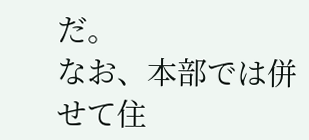だ。
なお、本部では併せて住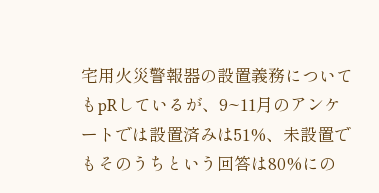宅用火災警報器の設置義務についてもpRしているが、9~11月のアンケートでは設置済みは51%、未設置でもそのうちという回答は80%にの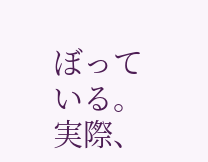ぼっている。実際、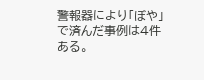警報器により「ぼや」で済んだ事例は4件ある。